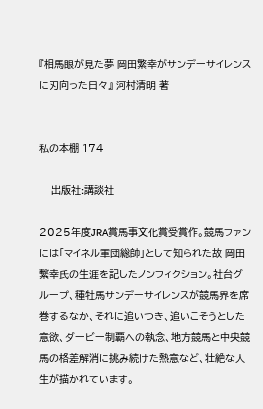『相馬眼が見た夢 岡田繁幸がサンデーサイレンスに刃向った日々』 河村清明 著


私の本棚 174

    出版社:講談社

2025年度JRA賞馬事文化賞受賞作。競馬ファンには「マイネル軍団総帥」として知られた故 岡田繫幸氏の生涯を記したノンフィクション。社台グループ、種牡馬サンデーサイレンスが競馬界を席巻するなか、それに追いつき、追いこそうとした意欲、ダービー制覇への執念、地方競馬と中央競馬の格差解消に挑み続けた熱意など、壮絶な人生が描かれています。